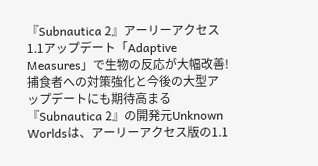『Subnautica 2』アーリーアクセス1.1アップデート「Adaptive Measures」で生物の反応が大幅改善!捕食者への対策強化と今後の大型アップデートにも期待高まる
『Subnautica 2』の開発元Unknown Worldsは、アーリーアクセス版の1.1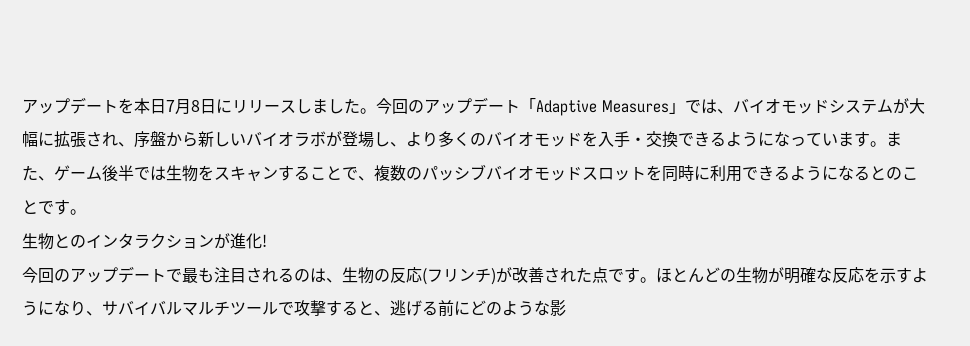アップデートを本日7月8日にリリースしました。今回のアップデート「Adaptive Measures」では、バイオモッドシステムが大幅に拡張され、序盤から新しいバイオラボが登場し、より多くのバイオモッドを入手・交換できるようになっています。また、ゲーム後半では生物をスキャンすることで、複数のパッシブバイオモッドスロットを同時に利用できるようになるとのことです。
生物とのインタラクションが進化!
今回のアップデートで最も注目されるのは、生物の反応(フリンチ)が改善された点です。ほとんどの生物が明確な反応を示すようになり、サバイバルマルチツールで攻撃すると、逃げる前にどのような影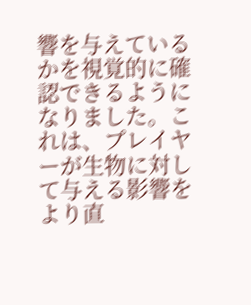響を与えているかを視覚的に確認できるようになりました。これは、プレイヤーが生物に対して与える影響をより直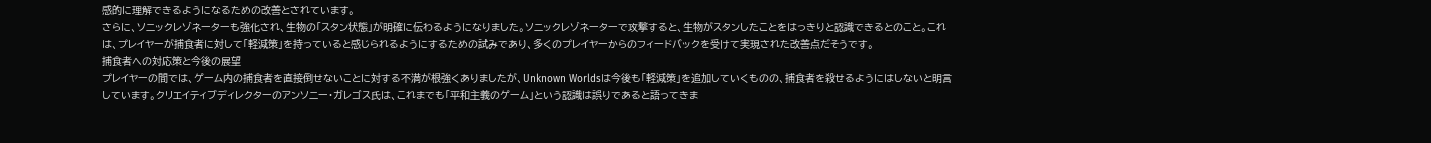感的に理解できるようになるための改善とされています。
さらに、ソニックレゾネーターも強化され、生物の「スタン状態」が明確に伝わるようになりました。ソニックレゾネーターで攻撃すると、生物がスタンしたことをはっきりと認識できるとのこと。これは、プレイヤーが捕食者に対して「軽減策」を持っていると感じられるようにするための試みであり、多くのプレイヤーからのフィードバックを受けて実現された改善点だそうです。
捕食者への対応策と今後の展望
プレイヤーの間では、ゲーム内の捕食者を直接倒せないことに対する不満が根強くありましたが、Unknown Worldsは今後も「軽減策」を追加していくものの、捕食者を殺せるようにはしないと明言しています。クリエイティブディレクターのアンソニー・ガレゴス氏は、これまでも「平和主義のゲーム」という認識は誤りであると語ってきま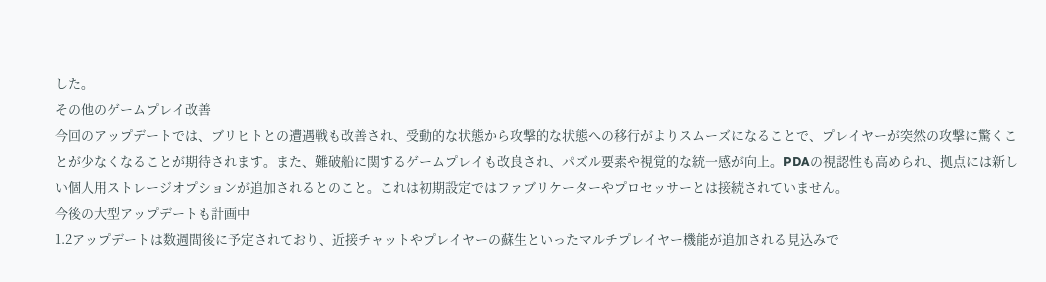した。
その他のゲームプレイ改善
今回のアップデートでは、ブリヒトとの遭遇戦も改善され、受動的な状態から攻撃的な状態への移行がよりスムーズになることで、プレイヤーが突然の攻撃に驚くことが少なくなることが期待されます。また、難破船に関するゲームプレイも改良され、パズル要素や視覚的な統一感が向上。PDAの視認性も高められ、拠点には新しい個人用ストレージオプションが追加されるとのこと。これは初期設定ではファブリケーターやプロセッサーとは接続されていません。
今後の大型アップデートも計画中
1.2アップデートは数週間後に予定されており、近接チャットやプレイヤーの蘇生といったマルチプレイヤー機能が追加される見込みで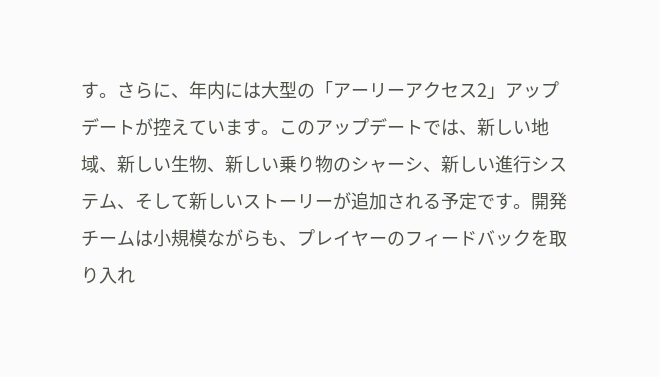す。さらに、年内には大型の「アーリーアクセス2」アップデートが控えています。このアップデートでは、新しい地域、新しい生物、新しい乗り物のシャーシ、新しい進行システム、そして新しいストーリーが追加される予定です。開発チームは小規模ながらも、プレイヤーのフィードバックを取り入れ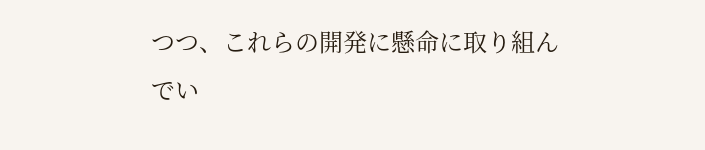つつ、これらの開発に懸命に取り組んでい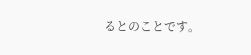るとのことです。